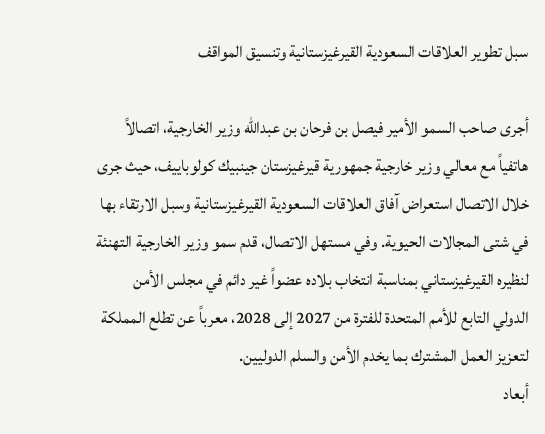سبل تطوير العلاقات السعودية القيرغيزستانية وتنسيق المواقف

أجرى صاحب السمو الأمير فيصل بن فرحان بن عبدالله وزير الخارجية، اتصالاً هاتفياً مع معالي وزير خارجية جمهورية قيرغيزستان جينبيك كولوباييف، حيث جرى خلال الاتصال استعراض آفاق العلاقات السعودية القيرغيزستانية وسبل الارتقاء بها في شتى المجالات الحيوية. وفي مستهل الاتصال، قدم سمو وزير الخارجية التهنئة لنظيره القيرغيزستاني بمناسبة انتخاب بلاده عضواً غير دائم في مجلس الأمن الدولي التابع للأمم المتحدة للفترة من 2027 إلى 2028، معرباً عن تطلع المملكة لتعزيز العمل المشترك بما يخدم الأمن والسلم الدوليين.
أبعاد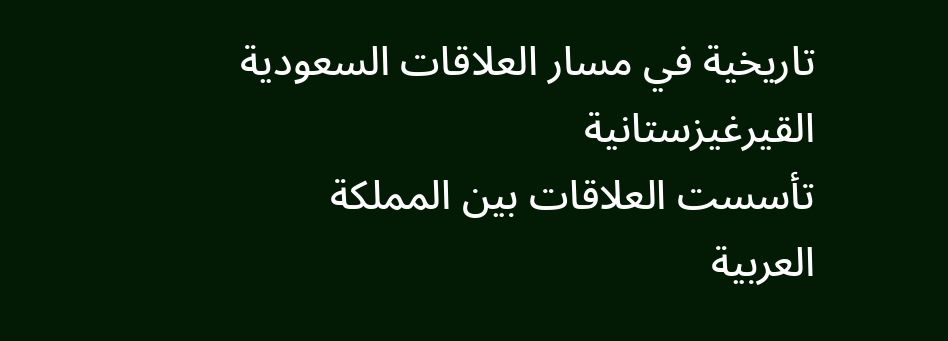تاريخية في مسار العلاقات السعودية القيرغيزستانية
تأسست العلاقات بين المملكة العربية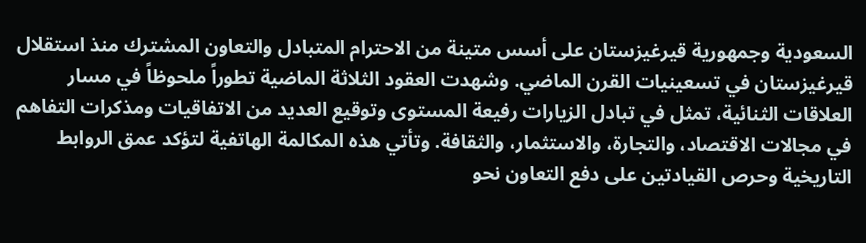السعودية وجمهورية قيرغيزستان على أسس متينة من الاحترام المتبادل والتعاون المشترك منذ استقلال قيرغيزستان في تسعينيات القرن الماضي. وشهدت العقود الثلاثة الماضية تطوراً ملحوظاً في مسار العلاقات الثنائية، تمثل في تبادل الزيارات رفيعة المستوى وتوقيع العديد من الاتفاقيات ومذكرات التفاهم في مجالات الاقتصاد، والتجارة، والاستثمار، والثقافة. وتأتي هذه المكالمة الهاتفية لتؤكد عمق الروابط التاريخية وحرص القيادتين على دفع التعاون نحو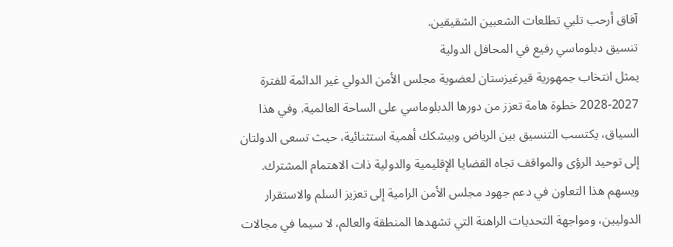آفاق أرحب تلبي تطلعات الشعبين الشقيقين.
تنسيق دبلوماسي رفيع في المحافل الدولية
يمثل انتخاب جمهورية قيرغيزستان لعضوية مجلس الأمن الدولي غير الدائمة للفترة 2027-2028 خطوة هامة تعزز من دورها الدبلوماسي على الساحة العالمية. وفي هذا السياق، يكتسب التنسيق بين الرياض وبيشكك أهمية استثنائية، حيث تسعى الدولتان إلى توحيد الرؤى والمواقف تجاه القضايا الإقليمية والدولية ذات الاهتمام المشترك. ويسهم هذا التعاون في دعم جهود مجلس الأمن الرامية إلى تعزيز السلم والاستقرار الدوليين، ومواجهة التحديات الراهنة التي تشهدها المنطقة والعالم، لا سيما في مجالات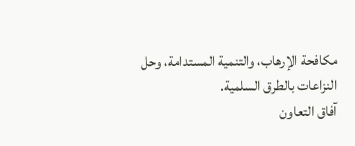مكافحة الإرهاب، والتنمية المستدامة، وحل النزاعات بالطرق السلمية.
آفاق التعاون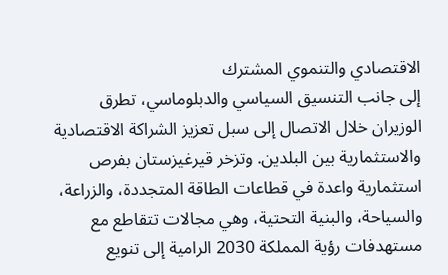الاقتصادي والتنموي المشترك
إلى جانب التنسيق السياسي والدبلوماسي، تطرق الوزيران خلال الاتصال إلى سبل تعزيز الشراكة الاقتصادية والاستثمارية بين البلدين. وتزخر قيرغيزستان بفرص استثمارية واعدة في قطاعات الطاقة المتجددة، والزراعة، والسياحة، والبنية التحتية، وهي مجالات تتقاطع مع مستهدفات رؤية المملكة 2030 الرامية إلى تنويع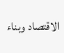الاقتصاد وبناء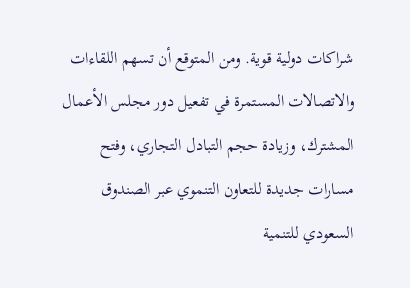شراكات دولية قوية. ومن المتوقع أن تسهم اللقاءات والاتصالات المستمرة في تفعيل دور مجلس الأعمال المشترك، وزيادة حجم التبادل التجاري، وفتح مسارات جديدة للتعاون التنموي عبر الصندوق السعودي للتنمية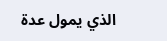الذي يمول عدة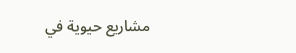مشاريع حيوية في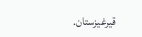قيرغيزستان.